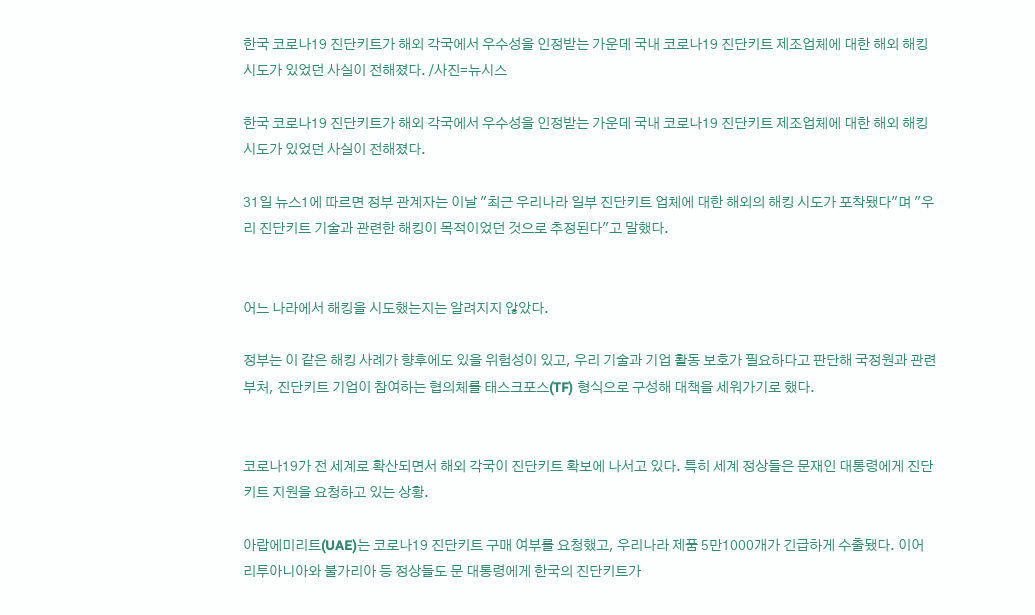한국 코로나19 진단키트가 해외 각국에서 우수성을 인정받는 가운데 국내 코로나19 진단키트 제조업체에 대한 해외 해킹 시도가 있었던 사실이 전해졌다. /사진=뉴시스

한국 코로나19 진단키트가 해외 각국에서 우수성을 인정받는 가운데 국내 코로나19 진단키트 제조업체에 대한 해외 해킹 시도가 있었던 사실이 전해졌다.

31일 뉴스1에 따르면 정부 관계자는 이날 "최근 우리나라 일부 진단키트 업체에 대한 해외의 해킹 시도가 포착됐다"며 "우리 진단키트 기술과 관련한 해킹이 목적이었던 것으로 추정된다"고 말했다.


어느 나라에서 해킹을 시도했는지는 알려지지 않았다.

정부는 이 같은 해킹 사례가 향후에도 있을 위험성이 있고, 우리 기술과 기업 활동 보호가 필요하다고 판단해 국정원과 관련 부처, 진단키트 기업이 참여하는 협의체를 태스크포스(TF) 형식으로 구성해 대책을 세워가기로 했다.


코로나19가 전 세계로 확산되면서 해외 각국이 진단키트 확보에 나서고 있다. 특히 세계 정상들은 문재인 대통령에게 진단키트 지원을 요청하고 있는 상황.

아랍에미리트(UAE)는 코로나19 진단키트 구매 여부를 요청했고, 우리나라 제품 5만1000개가 긴급하게 수출됐다. 이어 리투아니아와 불가리아 등 정상들도 문 대통령에게 한국의 진단키트가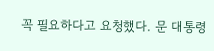꼭 필요하다고 요청했다. 문 대통령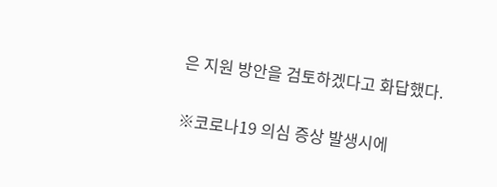은 지원 방안을 검토하겠다고 화답했다.


※코로나19 의심 증상 발생시에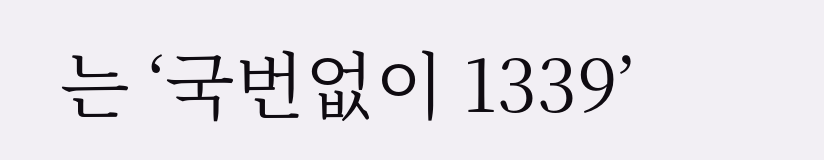는 ‘국번없이 1339’